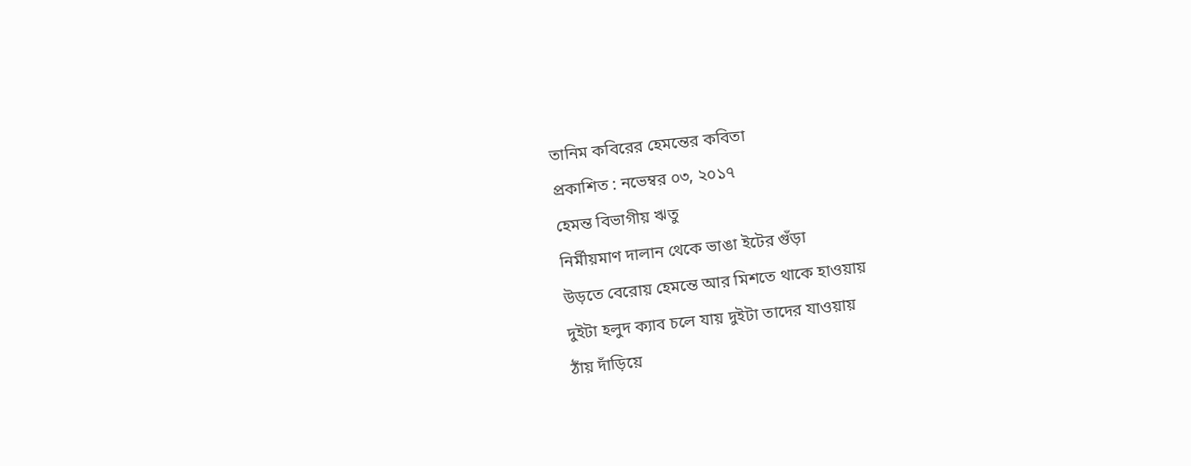তানিম কবিরের হেমন্তের কবিতা
প্রকাশিত : নভেম্বর ০৩, ২০১৭
হেমন্ত বিভাগীয় ঋতু
নির্মীয়মাণ দালান থেকে ভাঙা ইটের গুঁড়া
উড়তে বেরোয় হেমন্তে আর মিশতে থাকে হাওয়ায়
দুইটা হলুদ ক্যাব চলে যায় দুইটা তাদের যাওয়ায়
ঠাঁয় দাঁড়িয়ে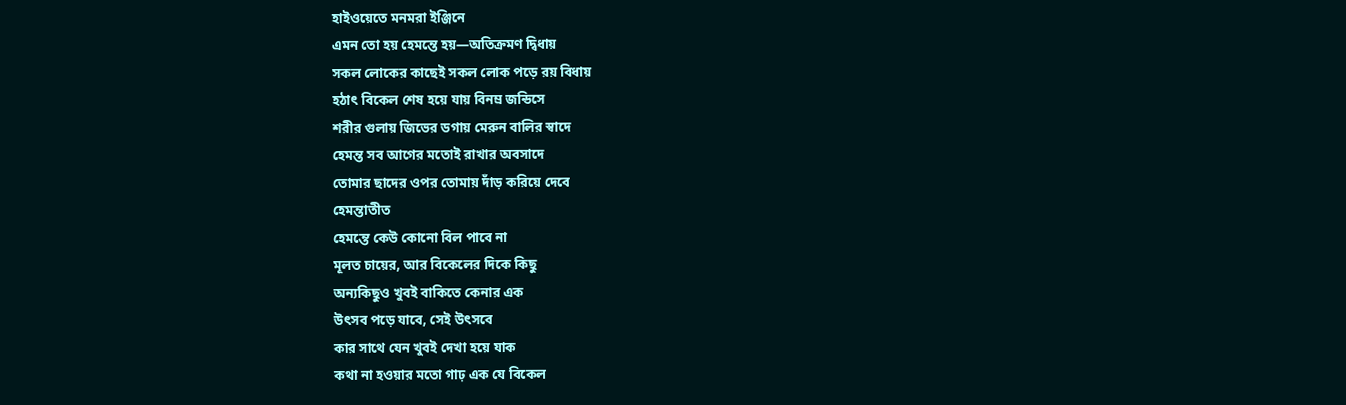হাইওয়েতে মনমরা ইঞ্জিনে
এমন তো হয় হেমন্তে হয়—অতিক্রমণ দ্বিধায়
সকল লোকের কাছেই সকল লোক পড়ে রয় বিধায়
হঠাৎ বিকেল শেষ হয়ে যায় বিনম্র জন্ডিসে
শরীর গুলায় জিভের ডগায় মেরুন বালির স্বাদে
হেমন্ত সব আগের মতোই রাখার অবসাদে
তোমার ছাদের ওপর তোমায় দাঁড় করিয়ে দেবে
হেমন্তাতীত
হেমন্তে কেউ কোনো বিল পাবে না
মূলত চায়ের, আর বিকেলের দিকে কিছু
অন্যকিছুও খুবই বাকিতে কেনার এক
উৎসব পড়ে যাবে, সেই উৎসবে
কার সাথে যেন খুবই দেখা হয়ে যাক
কথা না হওয়ার মতো গাঢ় এক যে বিকেল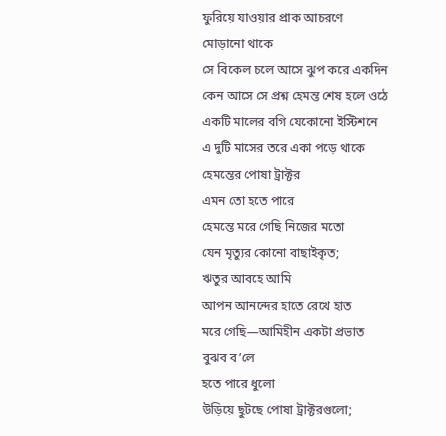ফুরিয়ে যাওয়ার প্রাক আচরণে
মোড়ানো থাকে
সে বিকেল চলে আসে ঝুপ করে একদিন
কেন আসে সে প্রশ্ন হেমন্ত শেষ হলে ওঠে
একটি মালের বগি যেকোনো ইস্টিশনে
এ দুটি মাসের তরে একা পড়ে থাকে
হেমন্তের পোষা ট্রাক্টর
এমন তো হতে পারে
হেমন্তে মরে গেছি নিজের মতো
যেন মৃত্যুর কোনো বাছাইকৃত;
ঋতুর আবহে আমি
আপন আনন্দের হাতে রেখে হাত
মরে গেছি—আমিহীন একটা প্রভাত
বুঝব ব’লে
হতে পারে ধুলো
উড়িয়ে ছুটছে পোষা ট্রাক্টরগুলো;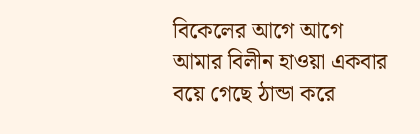বিকেলের আগে আগে
আমার বিলীন হাওয়া একবার
বয়ে গেছে ঠান্ডা করে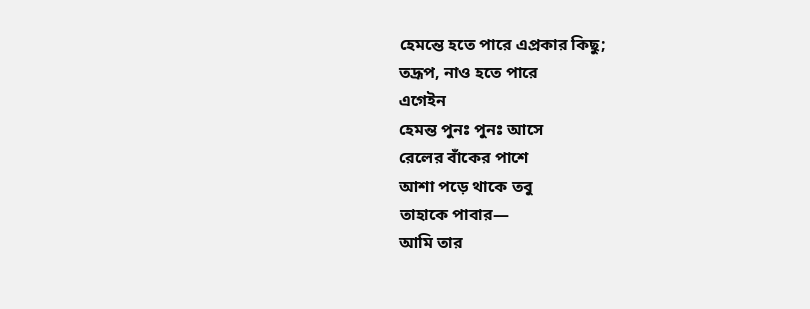হেমন্তে হতে পারে এপ্রকার কিছু;
তদ্রূপ, নাও হতে পারে
এগেইন
হেমন্ত পুনঃ পুনঃ আসে
রেলের বাঁকের পাশে
আশা পড়ে থাকে তবু
তাহাকে পাবার—
আমি তার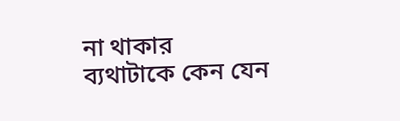না থাকার
ব্যথাটাকে কেন যেন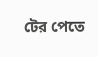টের পেতে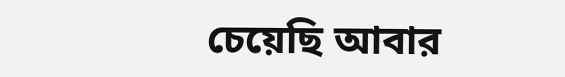চেয়েছি আবার